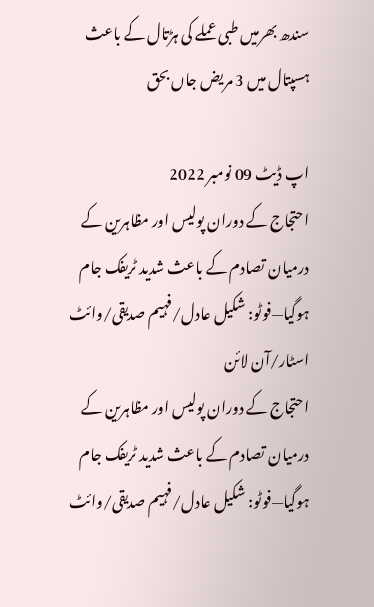سندھ بھرمیں طبی عملے کی ہڑتال کے باعث ہسپتال میں 3 مریض جاں بحق

اپ ڈیٹ 09 نومبر 2022
احتجاج کے دوران پولیس اور مظاہرین کے درمیان تصادم کے باعث شدید ٹریفک جام ہوگیا—فوٹو: شکیل عادل/فہیم صدیقی/وائٹ اسٹار/آن لائن
احتجاج کے دوران پولیس اور مظاہرین کے درمیان تصادم کے باعث شدید ٹریفک جام ہوگیا—فوٹو: شکیل عادل/فہیم صدیقی/وائٹ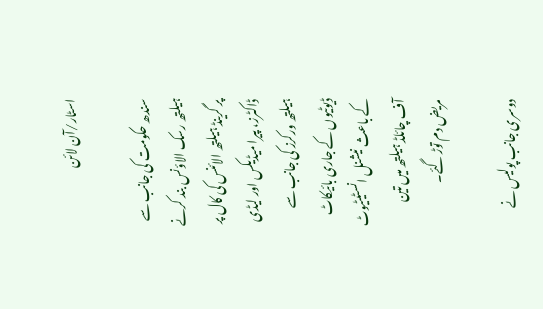اسٹار/آن لائن

سندھ حکومت کی جانب سے ہیلتھ رسک الاؤنس بند کرنے پر گرینڈ ہیلتھ الائنس کی کال پر ڈاکٹرز، پیرا میڈیکس اور لیڈی ہیلتھ ورکرز کی جانب سے ڈیوٹیوں کے جاری بائیکاٹ کے باعث نیشنل انسٹیٹیوٹ آف چائلڈ ہیلتھ میں تین مریض دم توڑ گئے۔

دوسری جانب پولیس نے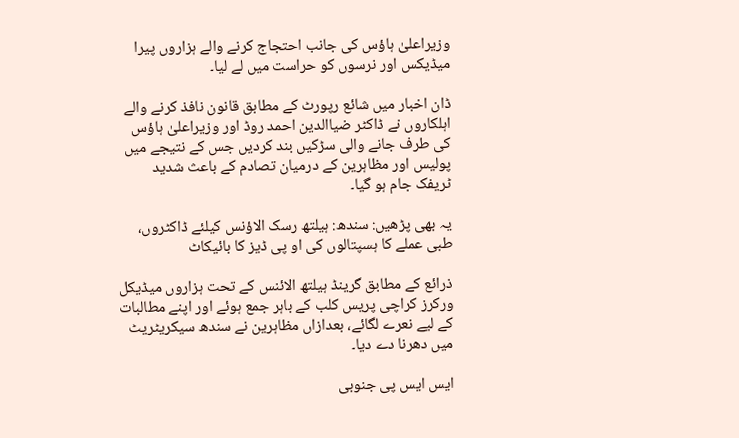وزیراعلیٰ ہاؤس کی جانب احتجاج کرنے والے ہزاروں پیرا میڈیکس اور نرسوں کو حراست میں لے لیا۔

ڈان اخبار میں شائع رپورٹ کے مطابق قانون نافذ کرنے والے اہلکاروں نے ڈاکٹر ضیاالدین احمد روڈ اور وزیراعلیٰ ہاؤس کی طرف جانے والی سڑکیں بند کردیں جس کے نتیجے میں پولیس اور مظاہرین کے درمیان تصادم کے باعث شدید ٹریفک جام ہو گیا۔

یہ بھی پڑھیں: سندھ: ہیلتھ رسک الاؤنس کیلئے ڈاکٹروں، طبی عملے کا ہسپتالوں کی او پی ڈیز کا بائیکاٹ

ذرائع کے مطابق گرینڈ ہیلتھ الائنس کے تحت ہزاروں میڈیکل ورکرز کراچی پریس کلب کے باہر جمع ہوئے اور اپنے مطالبات کے لیے نعرے لگائے، بعدازاں مظاہرین نے سندھ سیکریٹریٹ میں دھرنا دے دیا۔

ایس ایس پی جنوبی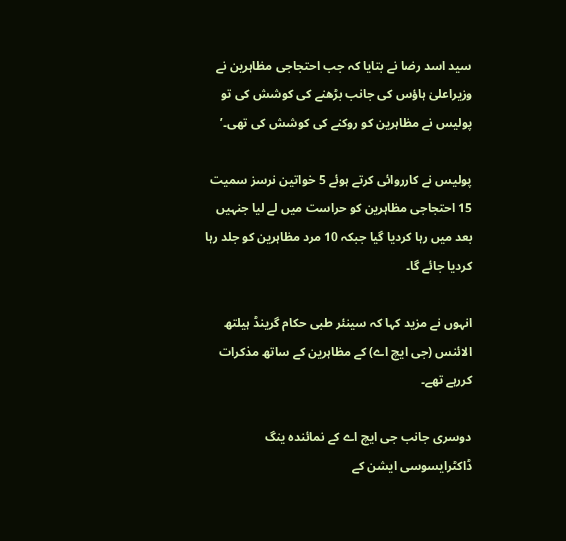سید اسد رضا نے بتایا کہ جب احتجاجی مظاہرین نے وزیراعلیٰ ہاؤس کی جانب بڑھنے کی کوشش کی تو پولیس نے مظاہرین کو روکنے کی کوشش کی تھی۔’

پولیس نے کارروائی کرتے ہوئے 5 خواتین نرسز سمیت 15 احتجاجی مظاہرین کو حراست میں لے لیا جنہیں بعد میں رہا کردیا گیا جبکہ 10 مرد مظاہرین کو جلد رہا کردیا جائے گا۔

انہوں نے مزید کہا کہ سینئر طبی حکام گرینڈ ہیلتھ الائنس (جی ایچ اے) کے مظاہرین کے ساتھ مذکرات کررہے تھے۔

دوسری جانب جی ایچ اے کے نمائندہ ینگ ڈاکٹرایسوسی ایشن کے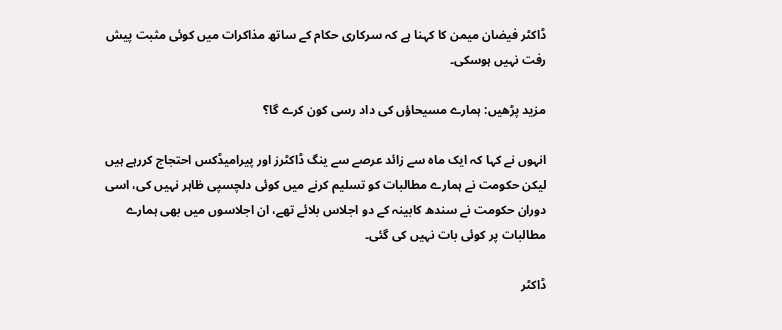ڈاکٹر فیضان میمن کا کہنا ہے کہ سرکاری حکام کے ساتھ مذاکرات میں کوئی مثبت پیش رفت نہیں ہوسکی۔

مزید پڑھیں: ہمارے مسیحاؤں کی داد رسی کون کرے گا؟

انہوں نے کہا کہ ایک ماہ سے زائد عرصے سے ینگ ڈاکٹرز اور پیرامیڈکس احتجاج کررہے ہیں لیکن حکومت نے ہمارے مطالبات کو تسلیم کرنے میں کوئی دلچسپی ظاہر نہیں کی، اسی دوران حکومت نے سندھ کابینہ کے دو اجلاس بلائے تھے، ان اجلاسوں میں بھی ہمارے مطالبات پر کوئی بات نہیں کی گئی۔

ڈاکٹر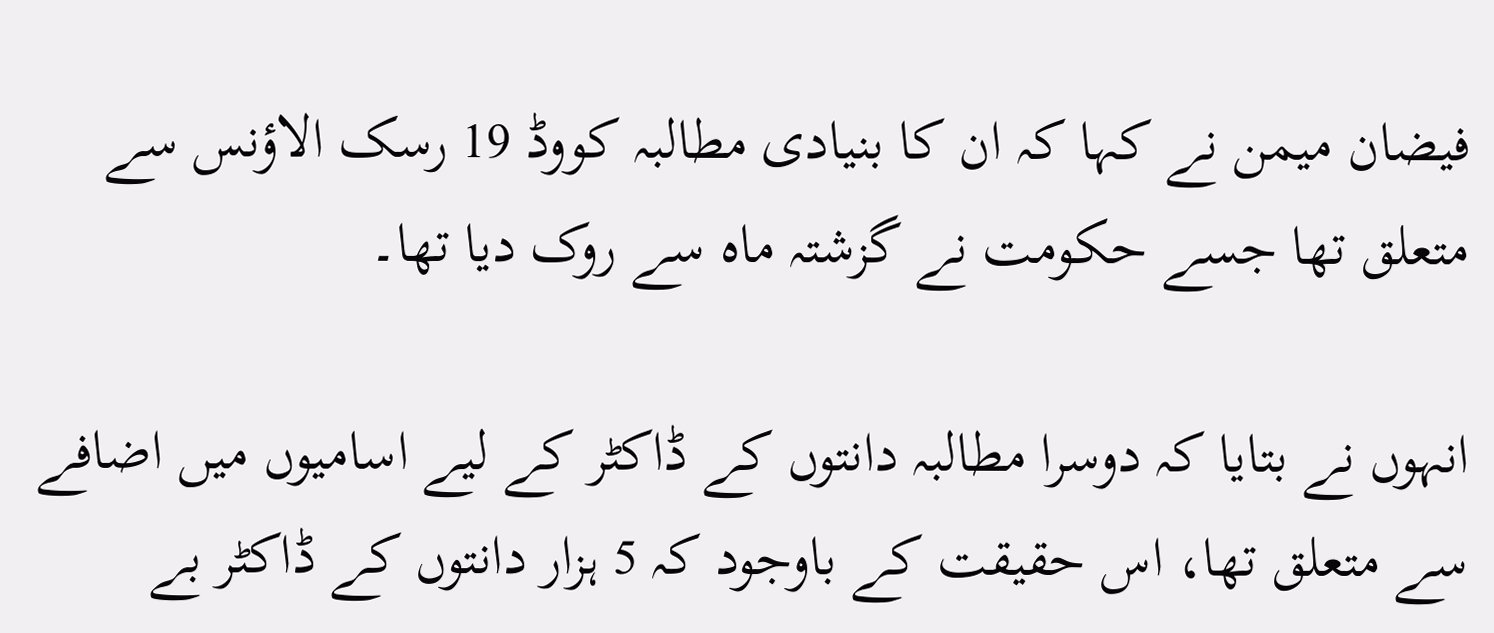فیضان میمن نے کہا کہ ان کا بنیادی مطالبہ کووڈ 19 رسک الاؤنس سے متعلق تھا جسے حکومت نے گزشتہ ماہ سے روک دیا تھا۔

انہوں نے بتایا کہ دوسرا مطالبہ دانتوں کے ڈاکٹر کے لیے اسامیوں میں اضافے سے متعلق تھا، اس حقیقت کے باوجود کہ 5 ہزار دانتوں کے ڈاکٹر بے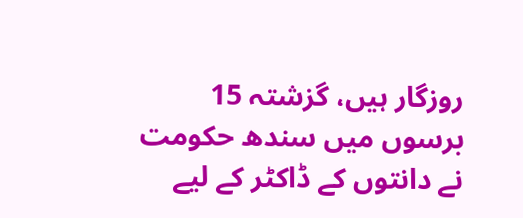روزگار ہیں، گزشتہ 15 برسوں میں سندھ حکومت نے دانتوں کے ڈاکٹر کے لیے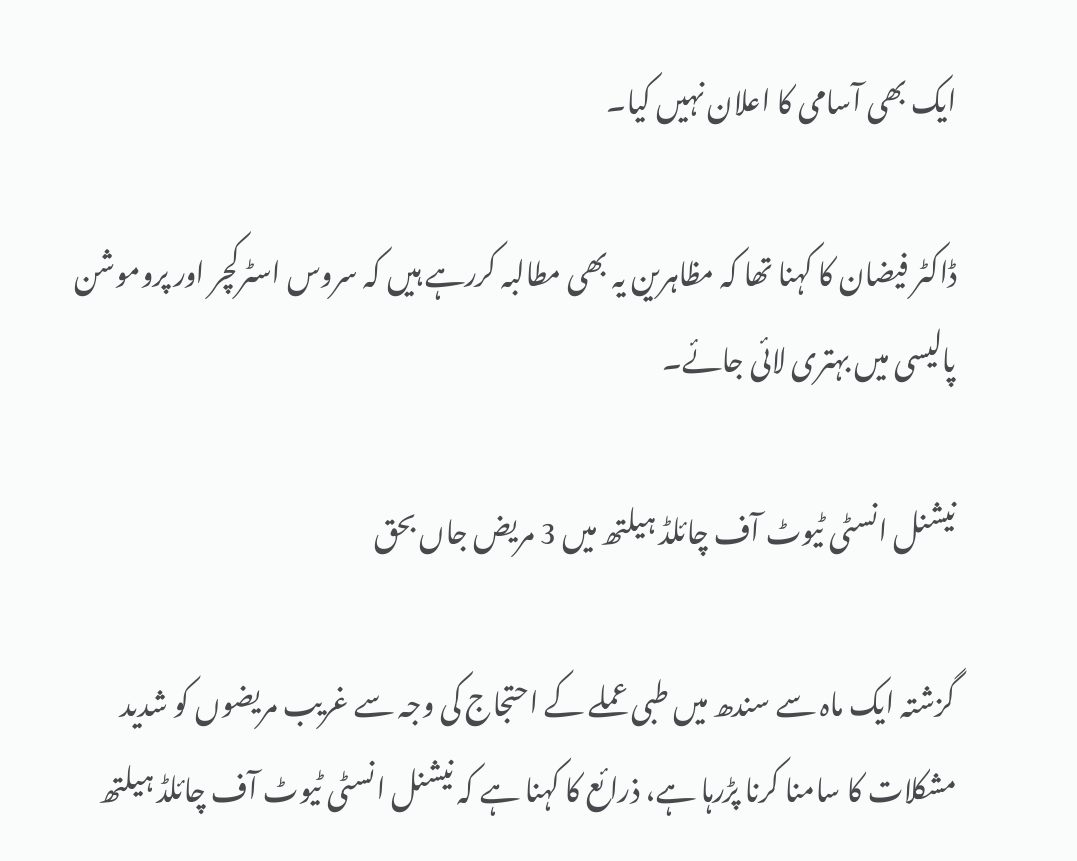ایک بھی آسامی کا اعلان نہیں کیا۔

ڈاکٹر فیضان کا کہنا تھا کہ مظاہرین یہ بھی مطالبہ کررہے ہیں کہ سروس اسٹرکچر اور پروموشن پالیسی میں بہتری لائی جائے۔

نیشنل انسٹی ٹیوٹ آف چائلڈ ہیلتھ میں 3 مریض جاں بحق

گزشتہ ایک ماہ سے سندھ میں طبی عملے کے احتجاج کی وجہ سے غریب مریضوں کو شدید مشکلات کا سامنا کرنا پڑرہا ہے، ذرائع کا کہنا ہے کہ نیشنل انسٹی ٹیوٹ آف چائلڈ ہیلتھ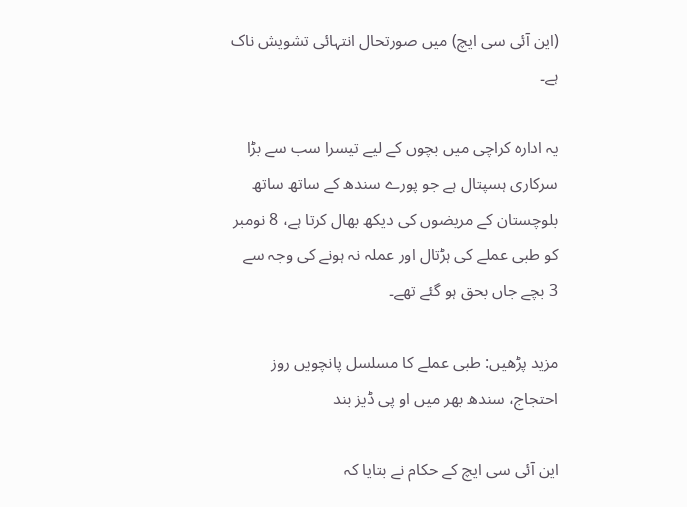(این آئی سی ایچ) میں صورتحال انتہائی تشویش ناک ہے۔

یہ ادارہ کراچی میں بچوں کے لیے تیسرا سب سے بڑا سرکاری ہسپتال ہے جو پورے سندھ کے ساتھ ساتھ بلوچستان کے مریضوں کی دیکھ بھال کرتا ہے، 8 نومبر کو طبی عملے کی ہڑتال اور عملہ نہ ہونے کی وجہ سے 3 بچے جاں بحق ہو گئے تھے۔

مزید پڑھیں: طبی عملے کا مسلسل پانچویں روز احتجاج، سندھ بھر میں او پی ڈیز بند

این آئی سی ایچ کے حکام نے بتایا کہ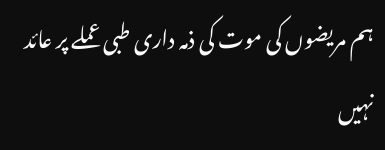ہم مریضوں کی موت کی ذمہ داری طبی عملے پر عائد نہیں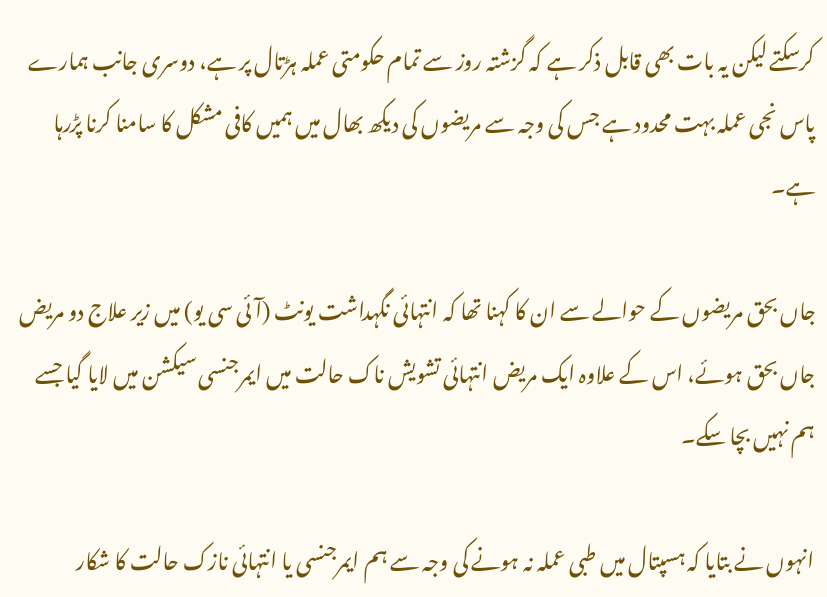کرسکتے لیکن یہ بات بھی قابل ذکر ہے کہ گزشتہ روز سے تمام حکومتی عملہ ہڑتال پر ہے، دوسری جانب ہمارے پاس نجی عملہ بہت محدود ہے جس کی وجہ سے مریضوں کی دیکھ بھال میں ہمیں کافی مشکل کا سامنا کرنا پڑرہا ہے۔

جاں بحق مریضوں کے حوالے سے ان کا کہنا تھا کہ انتہائی نگہداشت یونٹ (آئی سی یو) میں زیر علاج دو مریض جاں بحق ہوئے، اس کے علاوہ ایک مریض انتہائی تشویش ناک حالت میں ایمرجنسی سیکشن میں لایا گیا جسے ہم نہیں بچا سکے۔

انہوں نے بتایا کہ ہسپتال میں طبی عملہ نہ ہونے کی وجہ سے ہم ایمرجنسی یا انتہائی نازک حالت کا شکار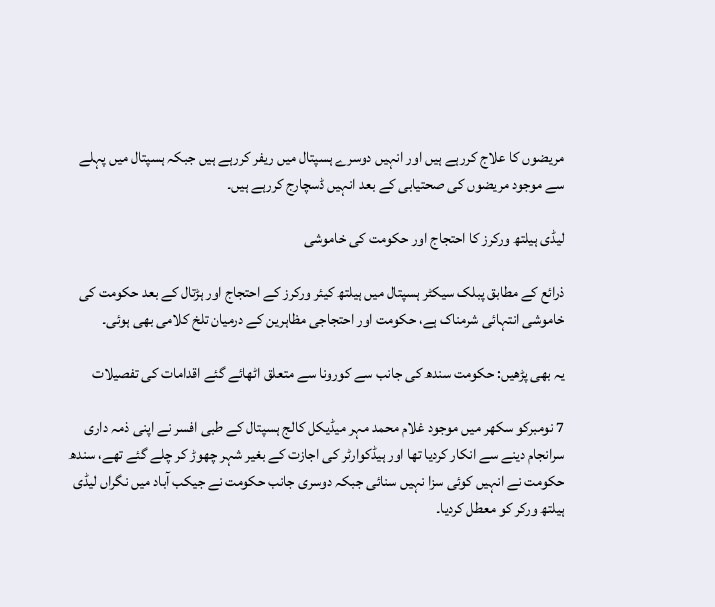مریضوں کا علاج کررہے ہیں اور انہیں دوسرے ہسپتال میں ریفر کررہے ہیں جبکہ ہسپتال میں پہلے سے موجود مریضوں کی صحتیابی کے بعد انہیں ڈسچارج کررہے ہیں۔

لیڈی ہیلتھ ورکرز کا احتجاج اور حکومت کی خاموشی

ذرائع کے مطابق پبلک سیکٹر ہسپتال میں ہیلتھ کیئر ورکرز کے احتجاج اور ہڑتال کے بعد حکومت کی خاموشی انتہائی شرمناک ہے، حکومت اور احتجاجی مظاہرین کے درمیان تلخ کلامی بھی ہوئی۔

یہ بھی پڑھیں: حکومت سندھ کی جانب سے کورونا سے متعلق اٹھائے گئے اقدامات کی تفصیلات

7 نومبرکو سکھر میں موجود غلام محمد مہر میڈیکل کالج ہسپتال کے طبی افسر نے اپنی ذمہ داری سرانجام دینے سے انکار کردیا تھا اور ہیڈکوارٹر کی اجازت کے بغیر شہر چھوڑ کر چلے گئے تھے، سندھ حکومت نے انہیں کوئی سزا نہیں سنائی جبکہ دوسری جانب حکومت نے جیکب آباد میں نگراں لیڈی ہیلتھ ورکر کو معطل کردیا۔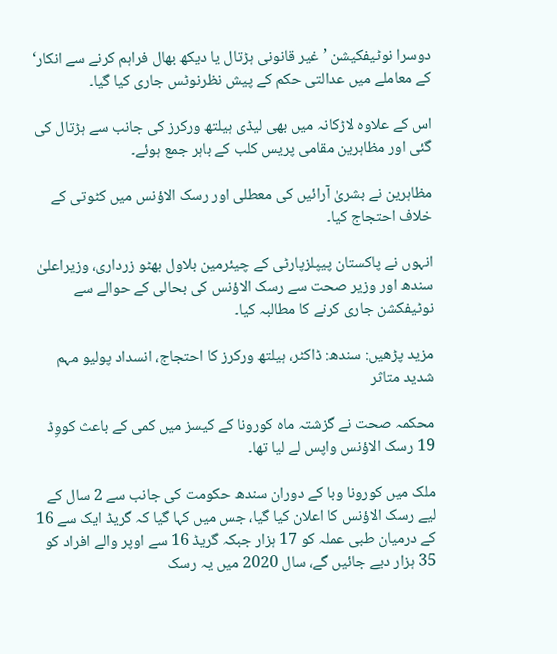دوسرا نوٹیفکیشن ’غیر قانونی ہڑتال یا دیکھ بھال فراہم کرنے سے انکار‘ کے معاملے میں عدالتی حکم کے پیش نظرنوٹس جاری کیا گیا۔

اس کے علاوہ لاڑکانہ میں بھی لیڈی ہیلتھ ورکرز کی جانب سے ہڑتال کی گئی اور مظاہرین مقامی پریس کلب کے باہر جمع ہوئے۔

مظاہرین نے بشریٰ آرائیں کی معطلی اور رسک الاؤنس میں کٹوتی کے خلاف احتجاج کیا۔

انہوں نے پاکستان پیپلزپارٹی کے چیئرمین بلاول بھٹو زرداری، وزیراعلیٰ سندھ اور وزیر صحت سے رسک الاؤنس کی بحالی کے حوالے سے نوٹیفکشن جاری کرنے کا مطالبہ کیا۔

مزید پڑھیں: سندھ: ڈاکٹر، ہیلتھ ورکرز کا احتجاج، انسداد پولیو مہم شدید متاثر

محکمہ صحت نے گزشتہ ماہ کورونا کے کیسز میں کمی کے باعث کووِڈ 19 رسک الاؤنس واپس لے لیا تھا۔

ملک میں کورونا وبا کے دوران سندھ حکومت کی جانب سے 2 سال کے لیے رسک الاؤنس کا اعلان کیا گیا، جس میں کہا گیا کہ گریڈ ایک سے 16 کے درمیان طبی عملہ کو 17 ہزار جبکہ گریڈ 16 سے اوپر والے افراد کو 35 ہزار دیے جائیں گے، سال 2020 میں یہ رسک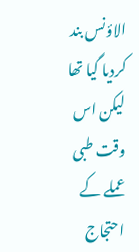الاؤنس بند کردیا گیا تھا لیکن اس وقت طبی عملے کے احتجاج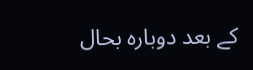کے بعد دوبارہ بحال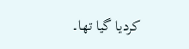کردیا گیا تھا۔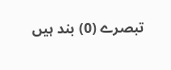تبصرے (0) بند ہیں